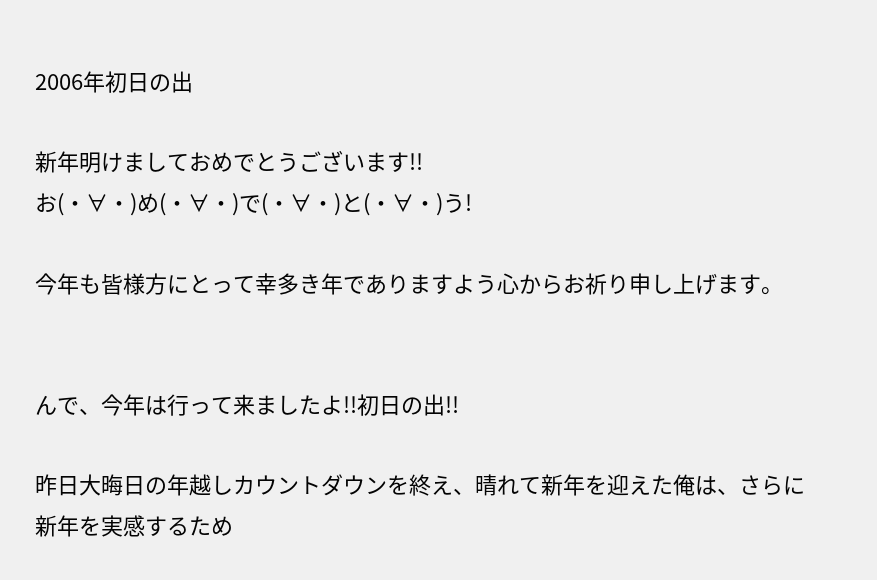2006年初日の出

新年明けましておめでとうございます!!
お(・∀・)め(・∀・)で(・∀・)と(・∀・)う!

今年も皆様方にとって幸多き年でありますよう心からお祈り申し上げます。


んで、今年は行って来ましたよ!!初日の出!!

昨日大晦日の年越しカウントダウンを終え、晴れて新年を迎えた俺は、さらに新年を実感するため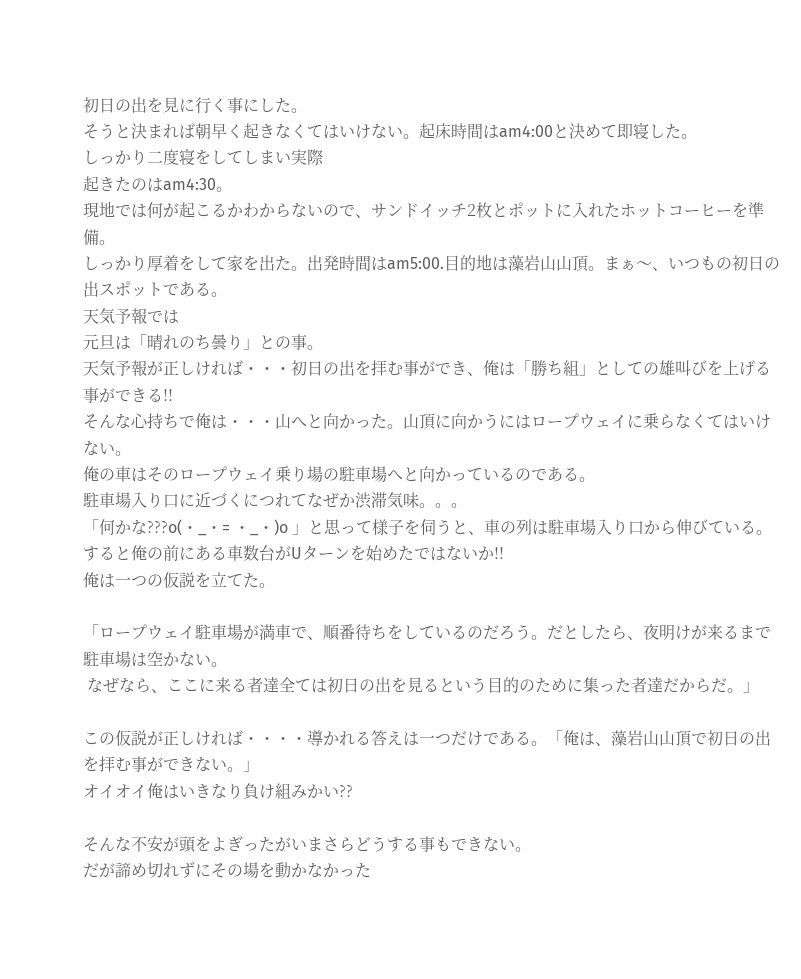初日の出を見に行く事にした。
そうと決まれば朝早く起きなくてはいけない。起床時間はam4:00と決めて即寝した。
しっかり二度寝をしてしまい実際
起きたのはam4:30。
現地では何が起こるかわからないので、サンドイッチ2枚とポットに入れたホットコーヒーを準備。
しっかり厚着をして家を出た。出発時間はam5:00.目的地は藻岩山山頂。まぁ〜、いつもの初日の出スポットである。
天気予報では
元旦は「晴れのち曇り」との事。
天気予報が正しければ・・・初日の出を拝む事ができ、俺は「勝ち組」としての雄叫びを上げる事ができる!!
そんな心持ちで俺は・・・山へと向かった。山頂に向かうにはロープウェイに乗らなくてはいけない。
俺の車はそのロープウェイ乗り場の駐車場へと向かっているのである。
駐車場入り口に近づくにつれてなぜか渋滞気味。。。
「何かな???o(・_・= ・_・)o 」と思って様子を伺うと、車の列は駐車場入り口から伸びている。
すると俺の前にある車数台がUターンを始めたではないか!!
俺は一つの仮説を立てた。

「ロープウェイ駐車場が満車で、順番待ちをしているのだろう。だとしたら、夜明けが来るまで駐車場は空かない。
 なぜなら、ここに来る者達全ては初日の出を見るという目的のために集った者達だからだ。」

この仮説が正しければ・・・・導かれる答えは一つだけである。「俺は、藻岩山山頂で初日の出を拝む事ができない。」
オイオイ俺はいきなり負け組みかい??

そんな不安が頭をよぎったがいまさらどうする事もできない。
だが諦め切れずにその場を動かなかった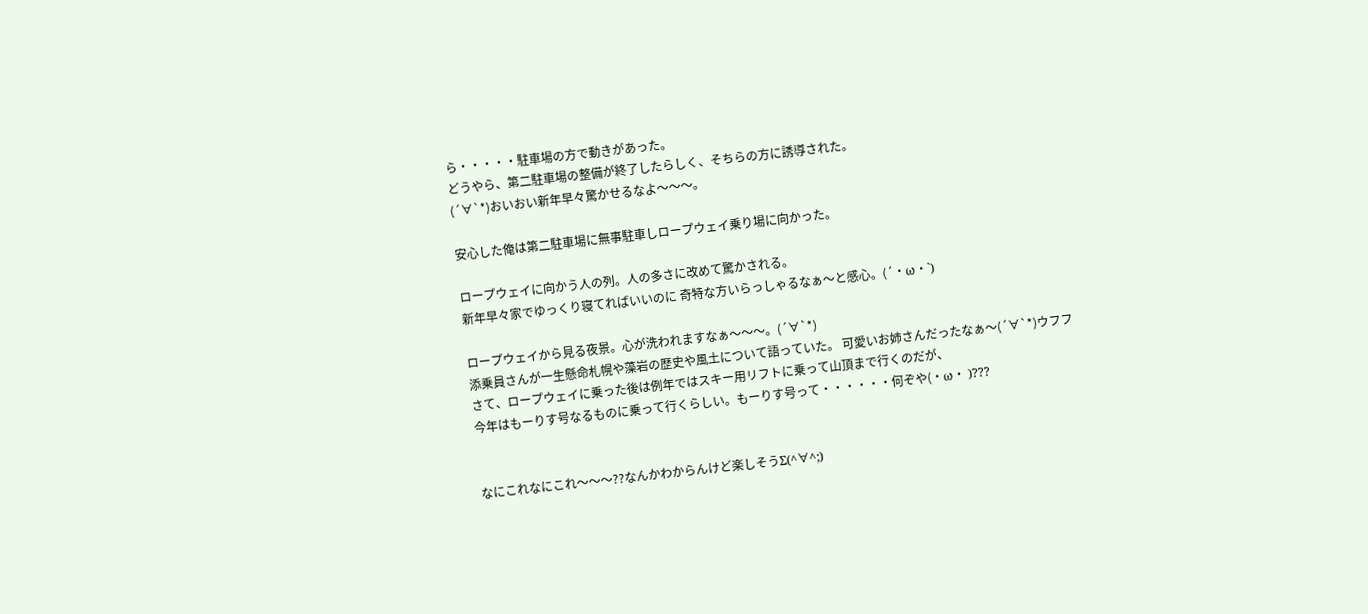ら・・・・・駐車場の方で動きがあった。
どうやら、第二駐車場の整備が終了したらしく、そちらの方に誘導された。
(´∀`*)おいおい新年早々驚かせるなよ〜〜〜。

安心した俺は第二駐車場に無事駐車しロープウェイ乗り場に向かった。

ロープウェイに向かう人の列。人の多さに改めて驚かされる。
新年早々家でゆっくり寝てればいいのに 奇特な方いらっしゃるなぁ〜と感心。(´・ω・`)

ロープウェイから見る夜景。心が洗われますなぁ〜〜〜。(´∀`*)
添乗員さんが一生懸命札幌や藻岩の歴史や風土について語っていた。 可愛いお姉さんだったなぁ〜(´∀`*)ウフフ
さて、ロープウェイに乗った後は例年ではスキー用リフトに乗って山頂まで行くのだが、
今年はもーりす号なるものに乗って行くらしい。もーりす号って・・・・・・何ぞや(・ω・ )???


なにこれなにこれ〜〜〜??なんかわからんけど楽しそうΣ(^∀^;)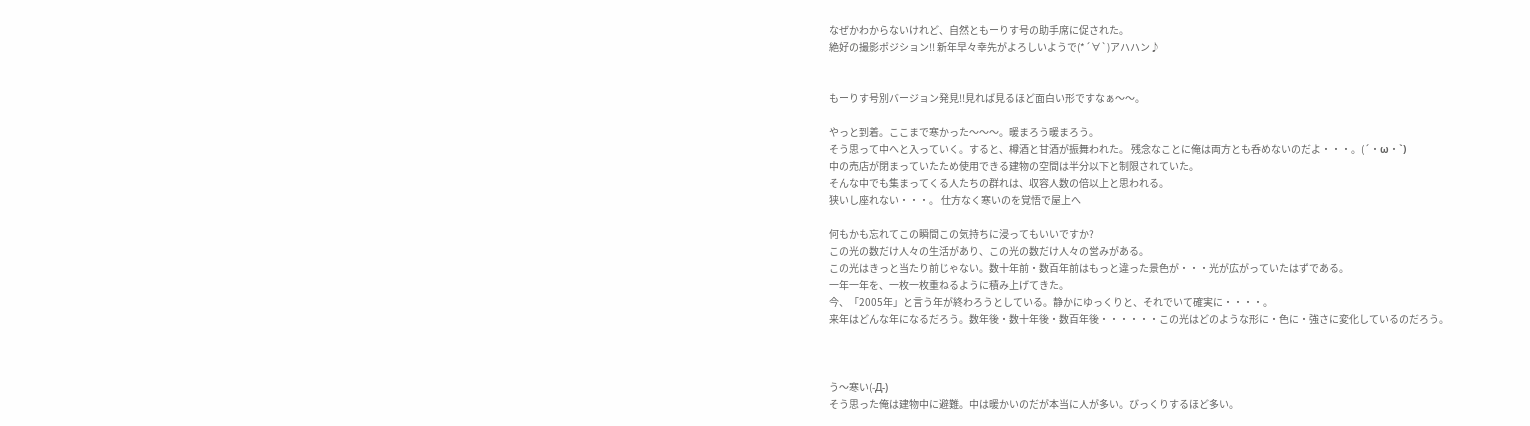なぜかわからないけれど、自然ともーりす号の助手席に促された。
絶好の撮影ポジション!! 新年早々幸先がよろしいようで(*´∀`)アハハン♪


もーりす号別バージョン発見!!見れば見るほど面白い形ですなぁ〜〜。

やっと到着。ここまで寒かった〜〜〜。暖まろう暖まろう。
そう思って中へと入っていく。すると、樽酒と甘酒が振舞われた。 残念なことに俺は両方とも呑めないのだよ・・・。(´・ω・`)
中の売店が閉まっていたため使用できる建物の空間は半分以下と制限されていた。
そんな中でも集まってくる人たちの群れは、収容人数の倍以上と思われる。
狭いし座れない・・・。 仕方なく寒いのを覚悟で屋上へ

何もかも忘れてこの瞬間この気持ちに浸ってもいいですか?
この光の数だけ人々の生活があり、この光の数だけ人々の営みがある。
この光はきっと当たり前じゃない。数十年前・数百年前はもっと違った景色が・・・光が広がっていたはずである。
一年一年を、一枚一枚重ねるように積み上げてきた。
今、「2005年」と言う年が終わろうとしている。静かにゆっくりと、それでいて確実に・・・・。
来年はどんな年になるだろう。数年後・数十年後・数百年後・・・・・・この光はどのような形に・色に・強さに変化しているのだろう。



う〜寒い(-Д-)
そう思った俺は建物中に避難。中は暖かいのだが本当に人が多い。びっくりするほど多い。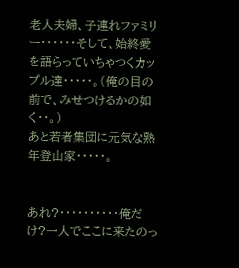老人夫婦、子連れファミリー・・・・・・そして、始終愛を語らっていちゃつくカップル達・・・・・。(俺の目の前で、みせつけるかの如く・・。)
あと若者集団に元気な熟年登山家・・・・・。


あれ?・・・・・・・・・・俺だけ?一人でここに来たのっ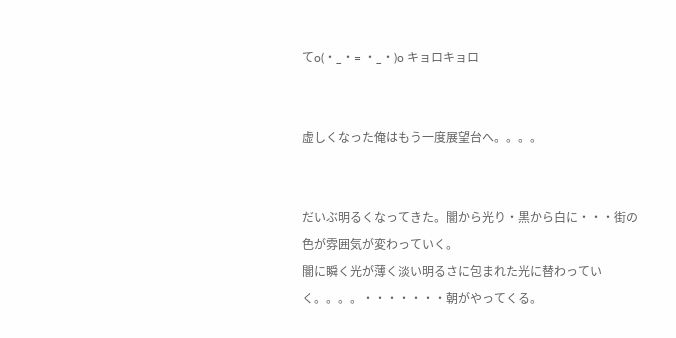てo(・_・= ・_・)o キョロキョロ


虚しくなった俺はもう一度展望台へ。。。。


だいぶ明るくなってきた。闇から光り・黒から白に・・・街の色が雰囲気が変わっていく。
闇に瞬く光が薄く淡い明るさに包まれた光に替わっていく。。。。・・・・・・・朝がやってくる。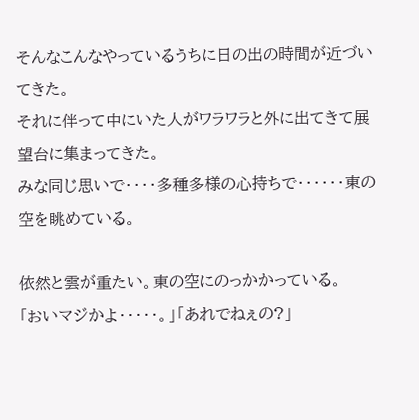そんなこんなやっているうちに日の出の時間が近づいてきた。
それに伴って中にいた人がワラワラと外に出てきて展望台に集まってきた。
みな同じ思いで・・・・多種多様の心持ちで・・・・・・東の空を眺めている。

依然と雲が重たい。東の空にのっかかっている。
「おいマジかよ・・・・・。」「あれでねぇの?」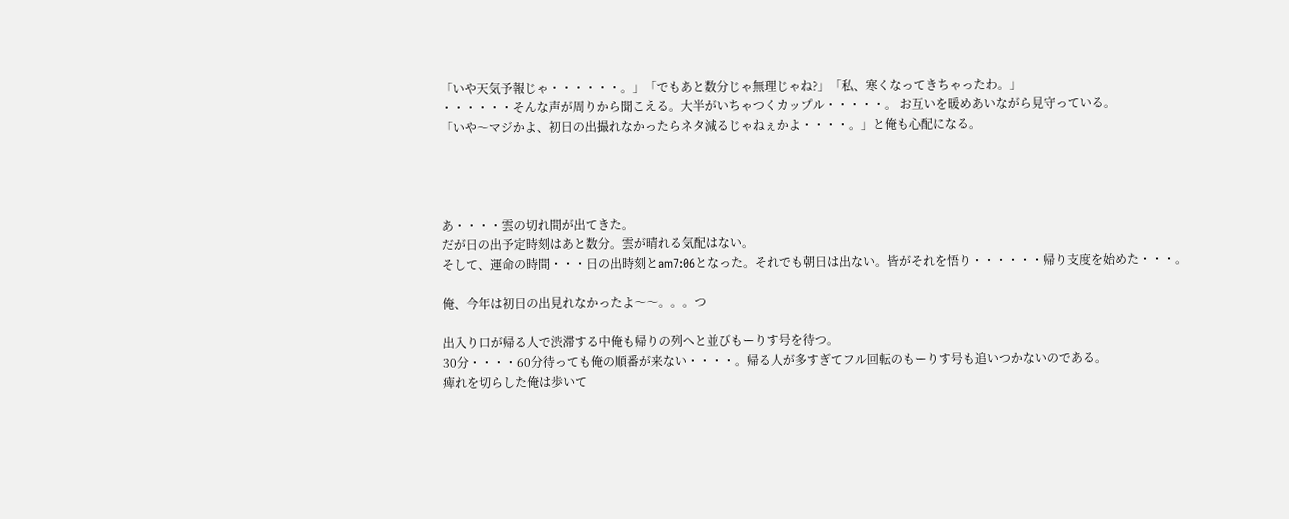「いや天気予報じゃ・・・・・・。」「でもあと数分じゃ無理じゃね?」「私、寒くなってきちゃったわ。」
・・・・・・そんな声が周りから聞こえる。大半がいちゃつくカップル・・・・・。 お互いを暖めあいながら見守っている。
「いや〜マジかよ、初日の出撮れなかったらネタ減るじゃねぇかよ・・・・。」と俺も心配になる。




あ・・・・雲の切れ間が出てきた。
だが日の出予定時刻はあと数分。雲が晴れる気配はない。
そして、運命の時間・・・日の出時刻とam7:06となった。それでも朝日は出ない。皆がそれを悟り・・・・・・帰り支度を始めた・・・。

俺、今年は初日の出見れなかったよ〜〜。。。つ

出入り口が帰る人で渋滞する中俺も帰りの列へと並びもーりす号を待つ。
30分・・・・60分待っても俺の順番が来ない・・・・。帰る人が多すぎてフル回転のもーりす号も追いつかないのである。
痺れを切らした俺は歩いて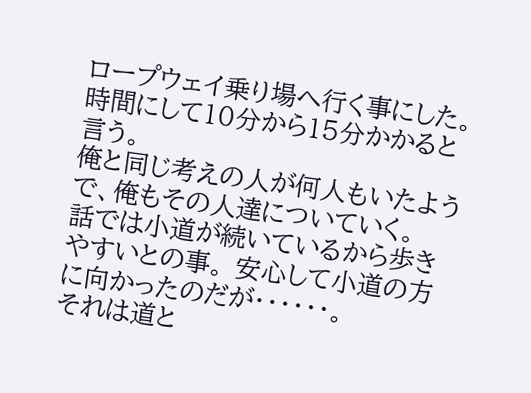ロープウェイ乗り場へ行く事にした。時間にして10分から15分かかると言う。
俺と同じ考えの人が何人もいたようで、俺もその人達についていく。
話では小道が続いているから歩きやすいとの事。 安心して小道の方に向かったのだが・・・・・・。
それは道と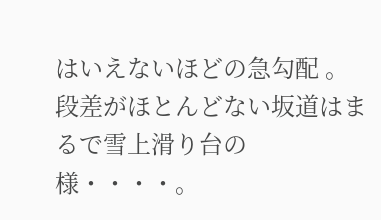はいえないほどの急勾配 。段差がほとんどない坂道はまるで雪上滑り台の様・・・・。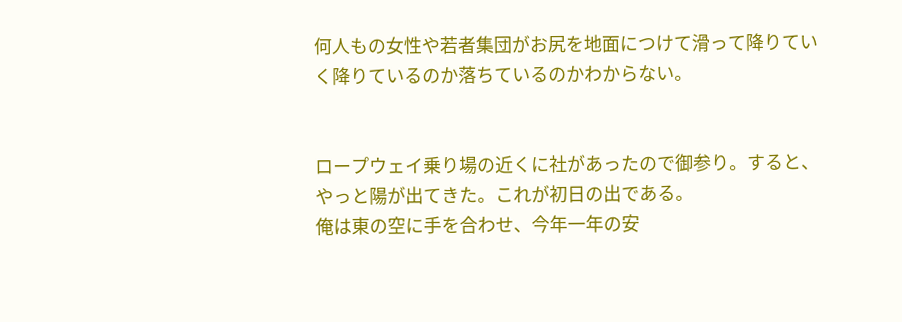何人もの女性や若者集団がお尻を地面につけて滑って降りていく降りているのか落ちているのかわからない。


ロープウェイ乗り場の近くに社があったので御参り。すると、やっと陽が出てきた。これが初日の出である。
俺は東の空に手を合わせ、今年一年の安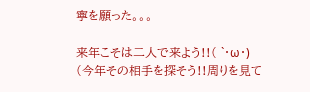寧を願った。。。

来年こそは二人で来よう!!( `・ω・)
(今年その相手を探そう!!周りを見て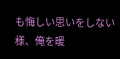も悔しい思いをしない様、俺を暖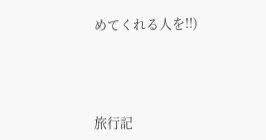めてくれる人を!!)




旅行記